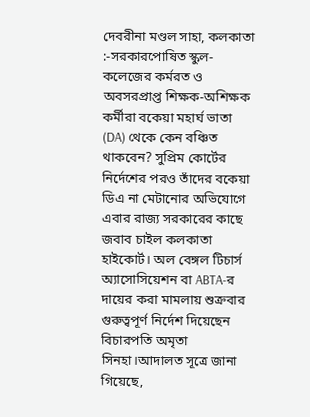দেবরীনা মণ্ডল সাহা, কলকাতা :-সরকারপোষিত স্কুল-কলেজের কর্মরত ও অবসরপ্রাপ্ত শিক্ষক-অশিক্ষক কর্মীরা বকেয়া মহার্ঘ ভাতা (DA) থেকে কেন বঞ্চিত থাকবেন? সুপ্রিম কোর্টের নির্দেশের পরও তাঁদের বকেয়া ডিএ না মেটানোর অভিযোগে এবার রাজ্য সরকারের কাছে জবাব চাইল কলকাতা হাইকোর্ট। অল বেঙ্গল টিচার্স অ্যাসোসিয়েশন বা ABTA-র দায়ের করা মামলায় শুক্রবার গুরুত্বপূর্ণ নির্দেশ দিয়েছেন বিচারপতি অমৃতা সিনহা।আদালত সূত্রে জানা গিয়েছে,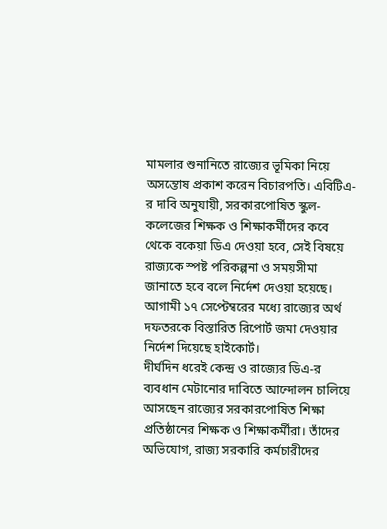মামলার শুনানিতে রাজ্যের ভূমিকা নিয়ে অসন্তোষ প্রকাশ করেন বিচারপতি। এবিটিএ-র দাবি অনুযায়ী, সরকারপোষিত স্কুল-কলেজের শিক্ষক ও শিক্ষাকর্মীদের কবে থেকে বকেয়া ডিএ দেওয়া হবে, সেই বিষয়ে রাজ্যকে স্পষ্ট পরিকল্পনা ও সময়সীমা জানাতে হবে বলে নির্দেশ দেওয়া হয়েছে। আগামী ১৭ সেপ্টেম্বরের মধ্যে রাজ্যের অর্থ দফতরকে বিস্তারিত রিপোর্ট জমা দেওয়ার নির্দেশ দিয়েছে হাইকোর্ট।
দীর্ঘদিন ধরেই কেন্দ্র ও রাজ্যের ডিএ-র ব্যবধান মেটানোর দাবিতে আন্দোলন চালিয়ে আসছেন রাজ্যের সরকারপোষিত শিক্ষা প্রতিষ্ঠানের শিক্ষক ও শিক্ষাকর্মীরা। তাঁদের অভিযোগ, রাজ্য সরকারি কর্মচারীদের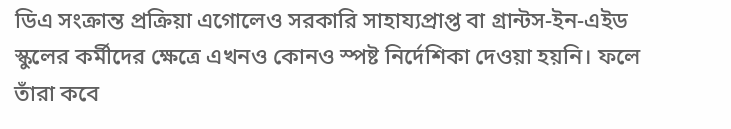ডিএ সংক্রান্ত প্রক্রিয়া এগোলেও সরকারি সাহায্যপ্রাপ্ত বা গ্রান্টস-ইন-এইড স্কুলের কর্মীদের ক্ষেত্রে এখনও কোনও স্পষ্ট নির্দেশিকা দেওয়া হয়নি। ফলে তাঁরা কবে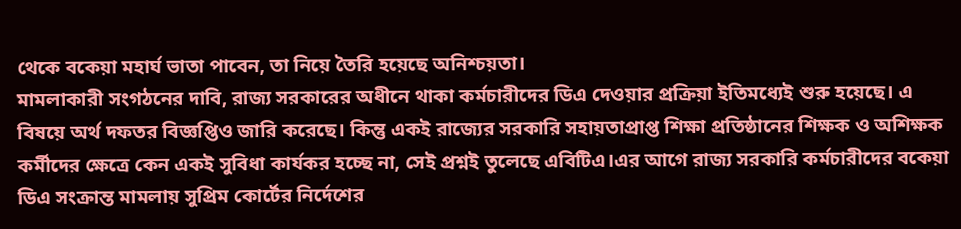থেকে বকেয়া মহার্ঘ ভাতা পাবেন, তা নিয়ে তৈরি হয়েছে অনিশ্চয়তা।
মামলাকারী সংগঠনের দাবি, রাজ্য সরকারের অধীনে থাকা কর্মচারীদের ডিএ দেওয়ার প্রক্রিয়া ইতিমধ্যেই শুরু হয়েছে। এ বিষয়ে অর্থ দফতর বিজ্ঞপ্তিও জারি করেছে। কিন্তু একই রাজ্যের সরকারি সহায়তাপ্রাপ্ত শিক্ষা প্রতিষ্ঠানের শিক্ষক ও অশিক্ষক কর্মীদের ক্ষেত্রে কেন একই সুবিধা কার্যকর হচ্ছে না, সেই প্রশ্নই তুলেছে এবিটিএ।এর আগে রাজ্য সরকারি কর্মচারীদের বকেয়া ডিএ সংক্রান্ত মামলায় সুপ্রিম কোর্টের নির্দেশের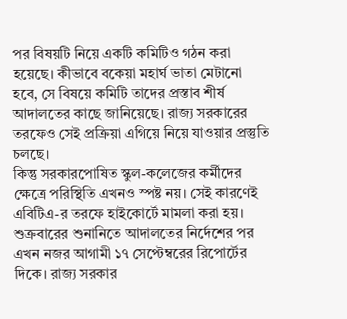পর বিষয়টি নিয়ে একটি কমিটিও গঠন করা হয়েছে। কীভাবে বকেয়া মহার্ঘ ভাতা মেটানো হবে, সে বিষয়ে কমিটি তাদের প্রস্তাব শীর্ষ আদালতের কাছে জানিয়েছে। রাজ্য সরকারের তরফেও সেই প্রক্রিয়া এগিয়ে নিয়ে যাওয়ার প্রস্তুতি চলছে।
কিন্তু সরকারপোষিত স্কুল-কলেজের কর্মীদের ক্ষেত্রে পরিস্থিতি এখনও স্পষ্ট নয়। সেই কারণেই এবিটিএ-র তরফে হাইকোর্টে মামলা করা হয়। শুক্রবারের শুনানিতে আদালতের নির্দেশের পর এখন নজর আগামী ১৭ সেপ্টেম্বরের রিপোর্টের দিকে। রাজ্য সরকার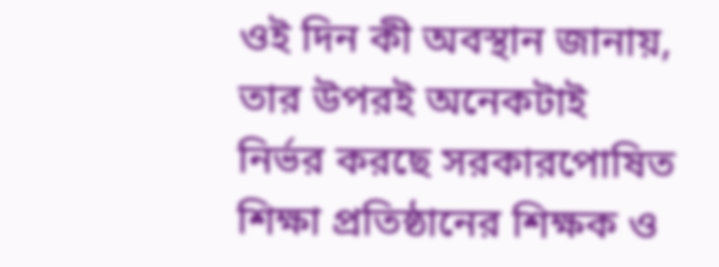ওই দিন কী অবস্থান জানায়, তার উপরই অনেকটাই নির্ভর করছে সরকারপোষিত শিক্ষা প্রতিষ্ঠানের শিক্ষক ও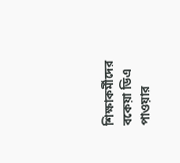শিক্ষাকর্মীদের বকেয়া ডিএ পাওয়ার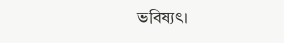ভবিষ্যৎ।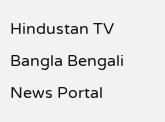Hindustan TV Bangla Bengali News Portal